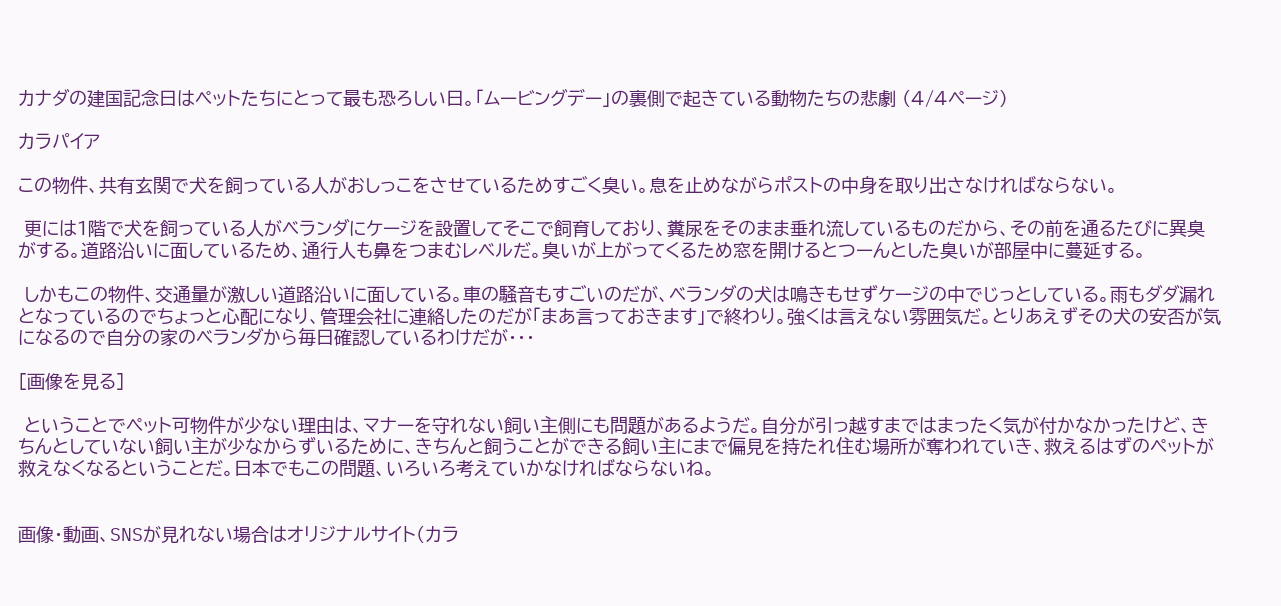カナダの建国記念日はペットたちにとって最も恐ろしい日。「ムービングデー」の裏側で起きている動物たちの悲劇 (4/4ページ)

カラパイア

この物件、共有玄関で犬を飼っている人がおしっこをさせているためすごく臭い。息を止めながらポストの中身を取り出さなければならない。

 更には1階で犬を飼っている人がベランダにケージを設置してそこで飼育しており、糞尿をそのまま垂れ流しているものだから、その前を通るたびに異臭がする。道路沿いに面しているため、通行人も鼻をつまむレベルだ。臭いが上がってくるため窓を開けるとつーんとした臭いが部屋中に蔓延する。

 しかもこの物件、交通量が激しい道路沿いに面している。車の騒音もすごいのだが、ベランダの犬は鳴きもせずケージの中でじっとしている。雨もダダ漏れとなっているのでちょっと心配になり、管理会社に連絡したのだが「まあ言っておきます」で終わり。強くは言えない雰囲気だ。とりあえずその犬の安否が気になるので自分の家のベランダから毎日確認しているわけだが・・・

[画像を見る]

 ということでペット可物件が少ない理由は、マナーを守れない飼い主側にも問題があるようだ。自分が引っ越すまではまったく気が付かなかったけど、きちんとしていない飼い主が少なからずいるために、きちんと飼うことができる飼い主にまで偏見を持たれ住む場所が奪われていき、救えるはずのペットが救えなくなるということだ。日本でもこの問題、いろいろ考えていかなければならないね。


画像・動画、SNSが見れない場合はオリジナルサイト(カラ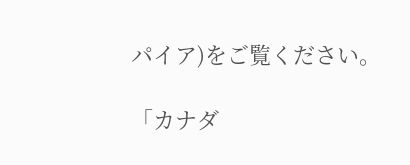パイア)をご覧ください。

「カナダ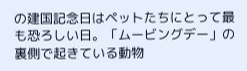の建国記念日はペットたちにとって最も恐ろしい日。「ムービングデー」の裏側で起きている動物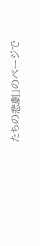たちの悲劇」のページで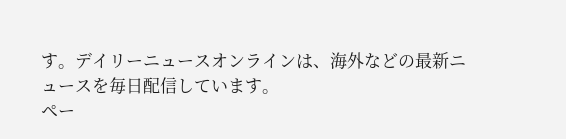す。デイリーニュースオンラインは、海外などの最新ニュースを毎日配信しています。
ペー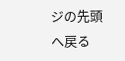ジの先頭へ戻る